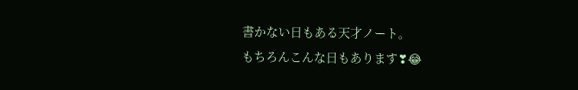書かない日もある天才ノート。
もちろんこんな日もあります❣😂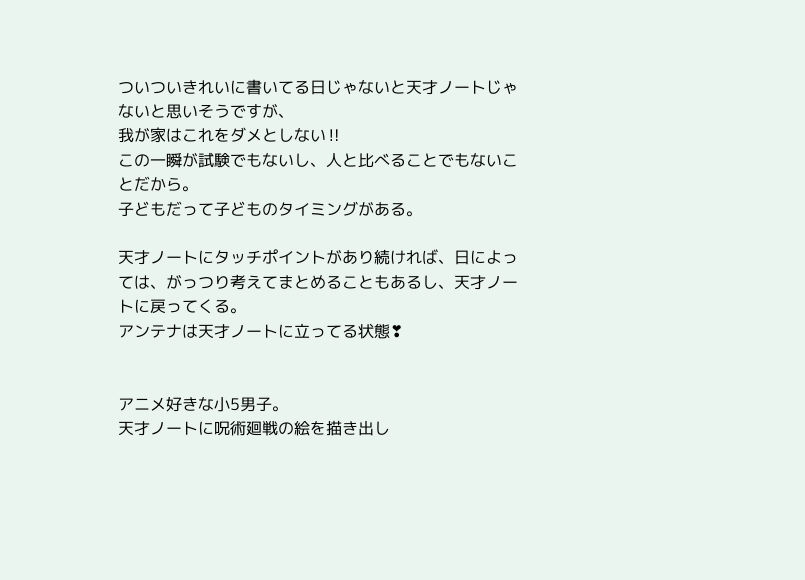ついついきれいに書いてる日じゃないと天才ノートじゃないと思いそうですが、
我が家はこれをダメとしない‼
この一瞬が試験でもないし、人と比べることでもないことだから。
子どもだって子どものタイミングがある。

天才ノートにタッチポイントがあり続ければ、日によっては、がっつり考えてまとめることもあるし、天才ノートに戻ってくる。
アンテナは天才ノートに立ってる状態❣


アニメ好きな小5男子。
天才ノートに呪術廻戦の絵を描き出し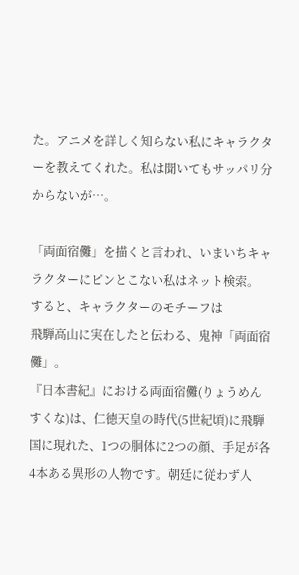た。アニメを詳しく知らない私にキャラクターを教えてくれた。私は聞いてもサッパリ分からないが…。

「両面宿儺」を描くと言われ、いまいちキャラクターにピンとこない私はネット検索。
すると、キャラクターのモチーフは
飛騨高山に実在したと伝わる、鬼神「両面宿儺」。
『日本書紀』における両面宿儺(りょうめんすくな)は、仁徳天皇の時代(5世紀頃)に飛騨国に現れた、1つの胴体に2つの顔、手足が各4本ある異形の人物です。朝廷に従わず人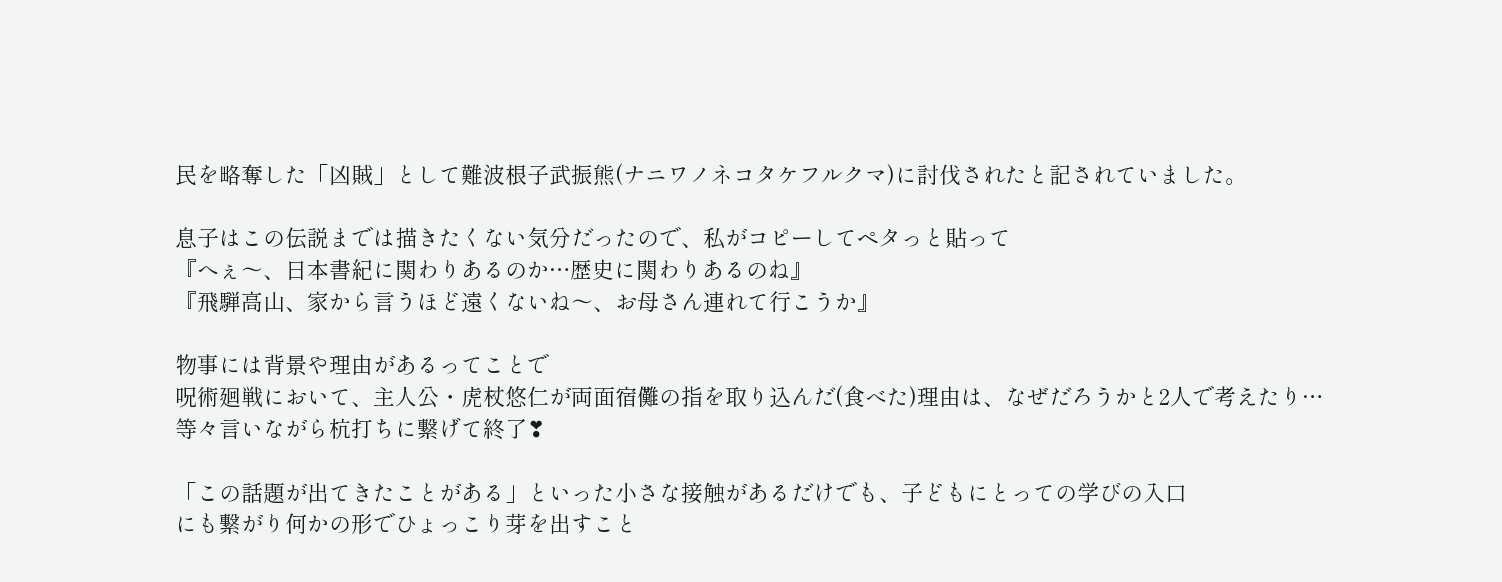民を略奪した「凶賊」として難波根子武振熊(ナニワノネコタケフルクマ)に討伐されたと記されていました。

息子はこの伝説までは描きたくない気分だったので、私がコピーしてペタっと貼って
『へぇ〜、日本書紀に関わりあるのか…歴史に関わりあるのね』
『飛騨高山、家から言うほど遠くないね〜、お母さん連れて行こうか』

物事には背景や理由があるってことで
呪術廻戦において、主人公・虎杖悠仁が両面宿儺の指を取り込んだ(食べた)理由は、なぜだろうかと2人で考えたり…
等々言いながら杭打ちに繋げて終了❣

「この話題が出てきたことがある」といった小さな接触があるだけでも、子どもにとっての学びの入口
にも繋がり何かの形でひょっこり芽を出すこと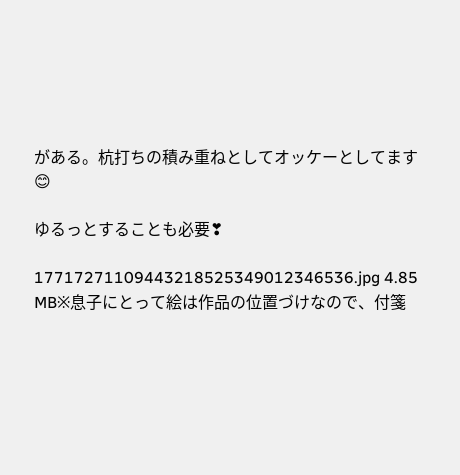がある。杭打ちの積み重ねとしてオッケーとしてます😊

ゆるっとすることも必要❣

17717271109443218525349012346536.jpg 4.85 MB※息子にとって絵は作品の位置づけなので、付箋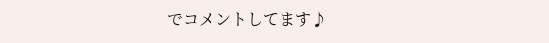でコメントしてます♪